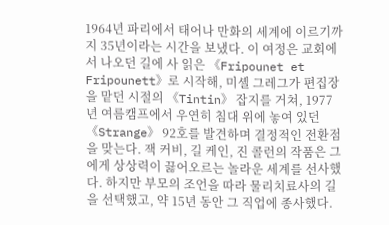1964년 파리에서 태어나 만화의 세계에 이르기까지 35년이라는 시간을 보냈다. 이 여정은 교회에서 나오던 길에 사 읽은 《Fripounet et Fripounett》로 시작해, 미셸 그레그가 편집장을 맡던 시절의 《Tintin》 잡지를 거쳐, 1977년 여름캠프에서 우연히 침대 위에 놓여 있던 《Strange》 92호를 발견하며 결정적인 전환점을 맞는다. 잭 커비, 길 케인, 진 콜런의 작품은 그에게 상상력이 끓어오르는 놀라운 세계를 선사했다. 하지만 부모의 조언을 따라 물리치료사의 길을 선택했고, 약 15년 동안 그 직업에 종사했다.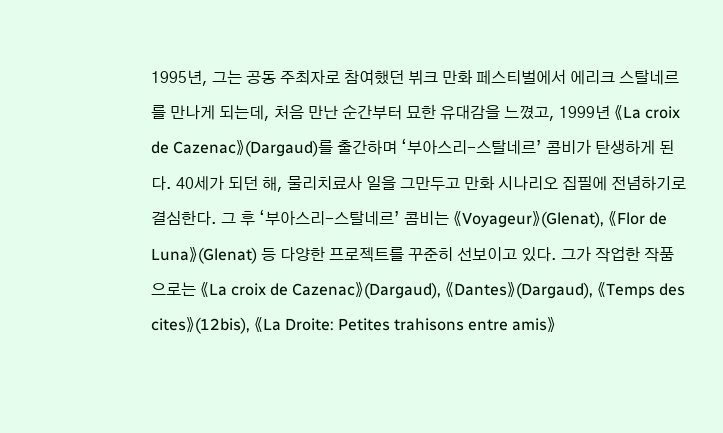1995년, 그는 공동 주최자로 참여했던 뷔크 만화 페스티벌에서 에리크 스탈네르를 만나게 되는데, 처음 만난 순간부터 묘한 유대감을 느꼈고, 1999년 《La croix de Cazenac》(Dargaud)를 출간하며 ‘부아스리-스탈네르’ 콤비가 탄생하게 된다. 40세가 되던 해, 물리치료사 일을 그만두고 만화 시나리오 집필에 전념하기로 결심한다. 그 후 ‘부아스리-스탈네르’ 콤비는 《Voyageur》(Glenat), 《Flor de Luna》(Glenat) 등 다양한 프로젝트를 꾸준히 선보이고 있다. 그가 작업한 작품으로는 《La croix de Cazenac》(Dargaud), 《Dantes》(Dargaud), 《Temps des cites》(12bis), 《La Droite: Petites trahisons entre amis》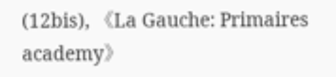(12bis), 《La Gauche: Primaires academy》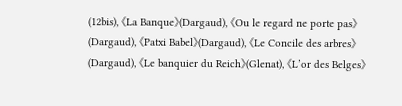(12bis), 《La Banque》(Dargaud), 《Ou le regard ne porte pas》(Dargaud), 《Patxi Babel》(Dargaud), 《Le Concile des arbres》(Dargaud), 《Le banquier du Reich》(Glenat), 《L’or des Belges》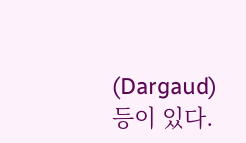(Dargaud) 등이 있다.